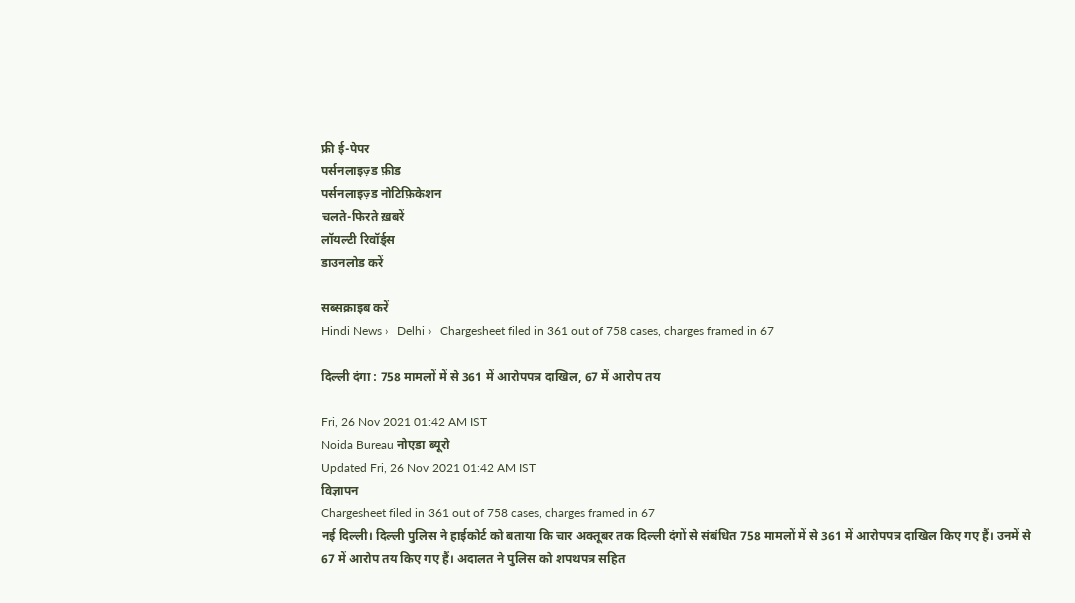फ्री ई-पेपर
पर्सनलाइज़्ड फ़ीड
पर्सनलाइज़्ड नोटिफ़िकेशन
चलते-फिरते ख़बरें
लॉयल्टी रिवॉर्ड्स
डाउनलोड करें

सब्सक्राइब करें
Hindi News ›   Delhi ›   Chargesheet filed in 361 out of 758 cases, charges framed in 67

दिल्ली दंगा : 758 मामलों में से 361 में आरोपपत्र दाखिल, 67 में आरोप तय

Fri, 26 Nov 2021 01:42 AM IST
Noida Bureau नोएडा ब्यूरो
Updated Fri, 26 Nov 2021 01:42 AM IST
विज्ञापन
Chargesheet filed in 361 out of 758 cases, charges framed in 67
नई दिल्ली। दिल्ली पुलिस ने हाईकोर्ट को बताया कि चार अक्तूबर तक दिल्ली दंगों से संबंधित 758 मामलों में से 361 में आरोपपत्र दाखिल किए गए हैं। उनमें से 67 में आरोप तय किए गए हैं। अदालत ने पुलिस को शपथपत्र सहित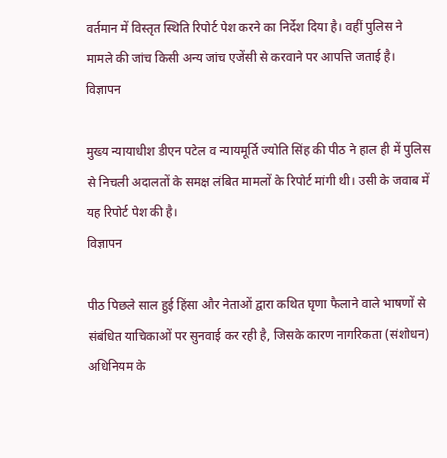वर्तमान में विस्तृत स्थिति रिपोर्ट पेश करने का निर्देश दिया है। वहीं पुलिस ने मामले की जांच किसी अन्य जांच एजेंसी से करवाने पर आपत्ति जताई है।
विज्ञापन

मुख्य न्यायाधीश डीएन पटेल व न्यायमूर्ति ज्योति सिंह की पीठ ने हाल ही में पुलिस से निचली अदालतों के समक्ष लंबित मामलों के रिपोर्ट मांगी थी। उसी के जवाब में यह रिपोर्ट पेश की है।
विज्ञापन

पीठ पिछले साल हुई हिंसा और नेताओं द्वारा कथित घृणा फैलाने वाले भाषणों से संबंधित याचिकाओं पर सुनवाई कर रही है, जिसके कारण नागरिकता (संशोधन) अधिनियम के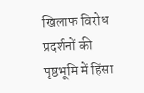खिलाफ विरोध प्रदर्शनों की पृष्ठभूमि में हिंसा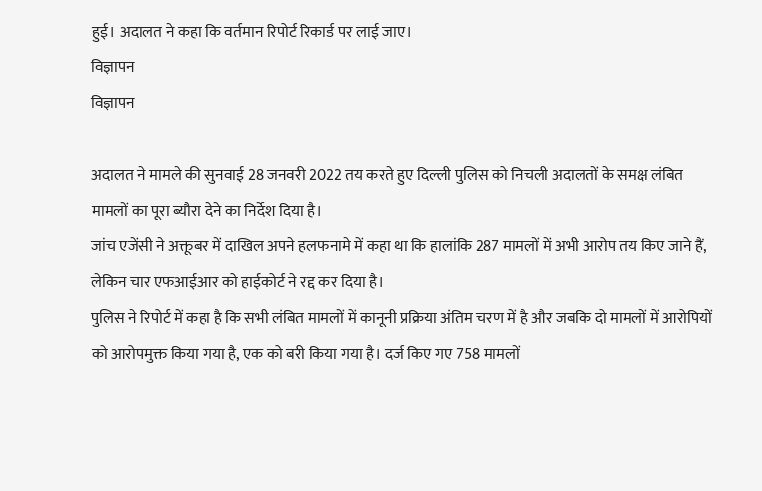हुई। अदालत ने कहा कि वर्तमान रिपोर्ट रिकार्ड पर लाई जाए।
विज्ञापन
विज्ञापन

अदालत ने मामले की सुनवाई 28 जनवरी 2022 तय करते हुए दिल्ली पुलिस को निचली अदालतों के समक्ष लंबित मामलों का पूरा ब्यौरा देने का निर्देश दिया है।
जांच एजेंसी ने अक्तूबर में दाखिल अपने हलफनामे में कहा था कि हालांकि 287 मामलों में अभी आरोप तय किए जाने हैं, लेकिन चार एफआईआर को हाईकोर्ट ने रद्द कर दिया है।
पुलिस ने रिपोर्ट में कहा है कि सभी लंबित मामलों में कानूनी प्रक्रिया अंतिम चरण में है और जबकि दो मामलों में आरोपियों को आरोपमुक्त किया गया है, एक को बरी किया गया है। दर्ज किए गए 758 मामलों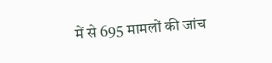में से 695 मामलों की जांच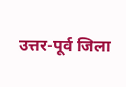उत्तर-पूर्व जिला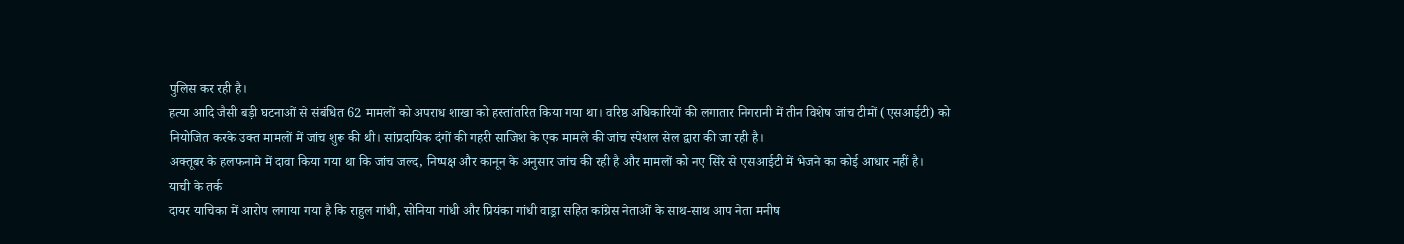पुलिस कर रही है।
हत्या आदि जैसी बड़ी घटनाओं से संबंधित 62 मामलों को अपराध शाखा को हस्तांतरित किया गया था। वरिष्ठ अधिकारियों की लगातार निगरानी में तीन विशेष जांच टीमों (एसआईटी) को नियोजित करके उक्त मामलों में जांच शुरू की थी। सांप्रदायिक दंगों की गहरी साजिश के एक मामले की जांच स्पेशल सेल द्वारा की जा रही है।
अक्तूबर के हलफनामे में दावा किया गया था कि जांच जल्द, निष्पक्ष और कानून के अनुसार जांच की रही है और मामलों को नए सिरे से एसआईटी में भेजने का कोई आधार नहीं है।
याची के तर्क
दायर याचिका में आरोप लगाया गया है कि राहुल गांधी, सोनिया गांधी और प्रियंका गांधी वाड्रा सहित कांग्रेस नेताओं के साथ-साथ आप नेता मनीष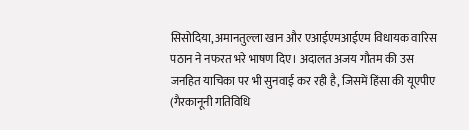सिसोदिया, अमानतुल्ला खान और एआईएमआईएम विधायक वारिस पठान ने नफरत भरे भाषण दिए। अदालत अजय गौतम की उस जनहित याचिका पर भी सुनवाई कर रही है, जिसमें हिंसा की यूएपीए (गैरकानूनी गतिविधि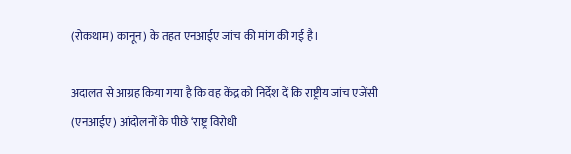(रोकथाम) कानून) के तहत एनआईए जांच की मांग की गई है।

अदालत से आग्रह किया गया है कि वह केंद्र को निर्देश दें कि राष्ट्रीय जांच एजेंसी (एनआईए) आंदोलनों के पीछे ‘राष्ट्र विरोधी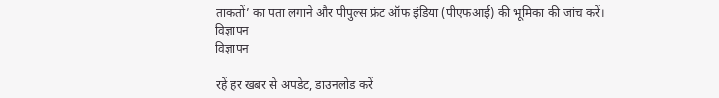ताकतों’ का पता लगाने और पीपुल्स फ्रंट ऑफ इंडिया (पीएफआई) की भूमिका की जांच करें।
विज्ञापन
विज्ञापन

रहें हर खबर से अपडेट, डाउनलोड करें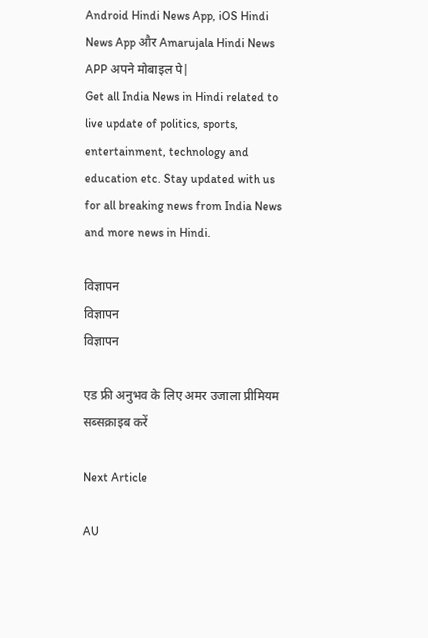Android Hindi News App, iOS Hindi News App और Amarujala Hindi News APP अपने मोबाइल पे|
Get all India News in Hindi related to live update of politics, sports, entertainment, technology and education etc. Stay updated with us for all breaking news from India News and more news in Hindi.

विज्ञापन
विज्ञापन
विज्ञापन

एड फ्री अनुभव के लिए अमर उजाला प्रीमियम सब्सक्राइब करें

Next Article

AU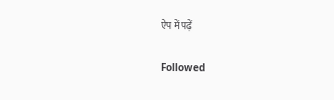ऐप में पढ़ें

Followed